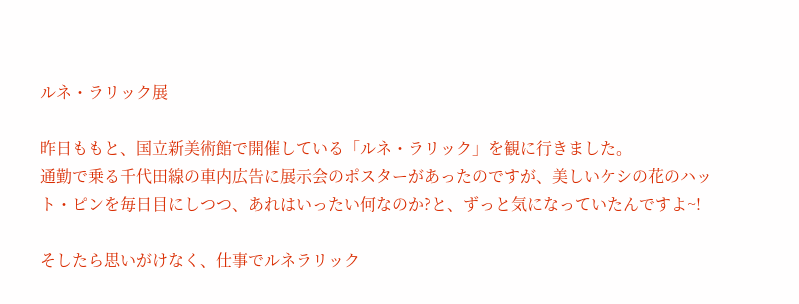ルネ・ラリック展

昨日ももと、国立新美術館で開催している「ルネ・ラリック」を観に行きました。
通勤で乗る千代田線の車内広告に展示会のポスターがあったのですが、美しいケシの花のハット・ピンを毎日目にしつつ、あれはいったい何なのか?と、ずっと気になっていたんですよ~!

そしたら思いがけなく、仕事でルネラリック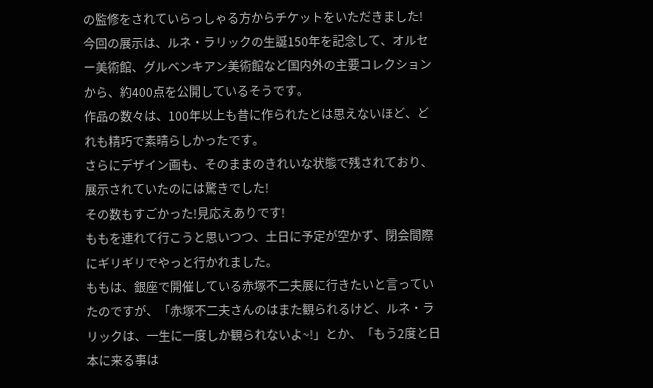の監修をされていらっしゃる方からチケットをいただきました!
今回の展示は、ルネ・ラリックの生誕150年を記念して、オルセー美術館、グルベンキアン美術館など国内外の主要コレクションから、約400点を公開しているそうです。
作品の数々は、100年以上も昔に作られたとは思えないほど、どれも精巧で素晴らしかったです。
さらにデザイン画も、そのままのきれいな状態で残されており、展示されていたのには驚きでした!
その数もすごかった!見応えありです!
ももを連れて行こうと思いつつ、土日に予定が空かず、閉会間際にギリギリでやっと行かれました。
ももは、銀座で開催している赤塚不二夫展に行きたいと言っていたのですが、「赤塚不二夫さんのはまた観られるけど、ルネ・ラリックは、一生に一度しか観られないよ~!」とか、「もう2度と日本に来る事は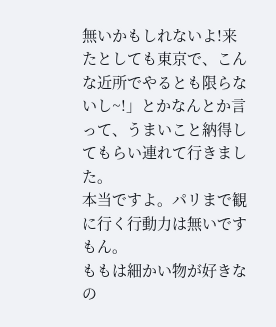無いかもしれないよ!来たとしても東京で、こんな近所でやるとも限らないし~!」とかなんとか言って、うまいこと納得してもらい連れて行きました。
本当ですよ。パリまで観に行く行動力は無いですもん。
ももは細かい物が好きなの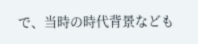で、当時の時代背景なども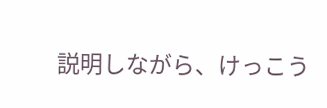説明しながら、けっこう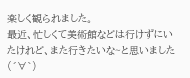楽しく観られました。
最近、忙しくて美術館などは行けずにいたけれど、また行きたいな~と思いました(´∀`)